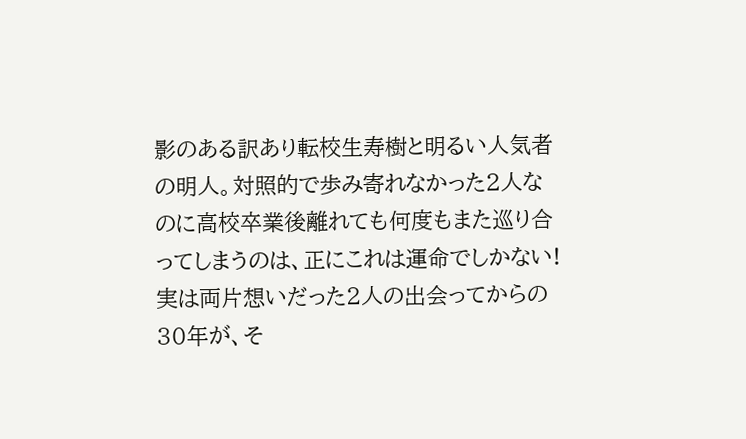影のある訳あり転校生寿樹と明るい人気者の明人。対照的で歩み寄れなかった2人なのに高校卒業後離れても何度もまた巡り合ってしまうのは、正にこれは運命でしかない!
実は両片想いだった2人の出会ってからの30年が、そ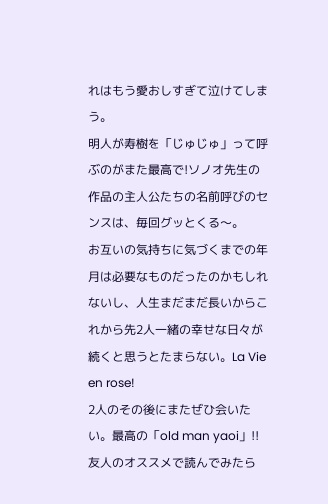れはもう愛おしすぎて泣けてしまう。
明人が寿樹を「じゅじゅ」って呼ぶのがまた最高で!ソノオ先生の作品の主人公たちの名前呼びのセンスは、毎回グッとくる〜。
お互いの気持ちに気づくまでの年月は必要なものだったのかもしれないし、人生まだまだ長いからこれから先2人一緒の幸せな日々が続くと思うとたまらない。La Vie en rose!
2人のその後にまたぜひ会いたい。最高の「old man yaoi」!!
友人のオススメで読んでみたら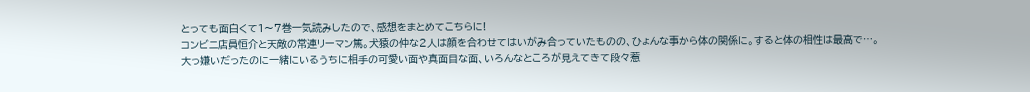とっても面白くて1〜7巻一気読みしたので、感想をまとめてこちらに!
コンビニ店員恒介と天敵の常連リーマン篤。犬猿の仲な2人は顔を合わせてはいがみ合っていたものの、ひょんな事から体の関係に。すると体の相性は最高で⋯。
大っ嫌いだったのに一緒にいるうちに相手の可愛い面や真面目な面、いろんなところが見えてきて段々惹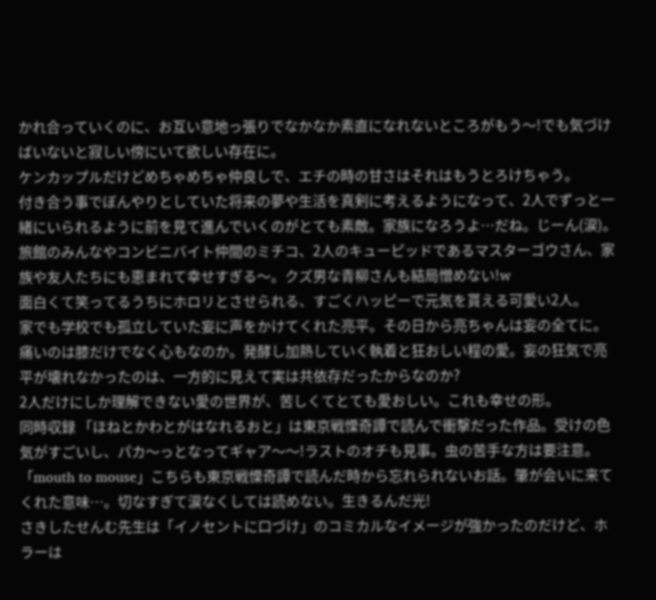かれ合っていくのに、お互い意地っ張りでなかなか素直になれないところがもう〜!でも気づけばいないと寂しい傍にいて欲しい存在に。
ケンカップルだけどめちゃめちゃ仲良しで、エチの時の甘さはそれはもうとろけちゃう。
付き合う事でぼんやりとしていた将来の夢や生活を真剣に考えるようになって、2人でずっと一緒にいられるように前を見て進んでいくのがとても素敵。家族になろうよ⋯だね。じーん(涙)。
旅館のみんなやコンビニバイト仲間のミチコ、2人のキューピッドであるマスターゴウさん、家族や友人たちにも恵まれて幸せすぎる〜。クズ男な青柳さんも結局憎めない!w
面白くて笑ってるうちにホロリとさせられる、すごくハッピーで元気を貰える可愛い2人。
家でも学校でも孤立していた妄に声をかけてくれた亮平。その日から亮ちゃんは妄の全てに。
痛いのは膝だけでなく心もなのか。発酵し加熱していく執着と狂おしい程の愛。妄の狂気で亮平が壊れなかったのは、一方的に見えて実は共依存だったからなのか?
2人だけにしか理解できない愛の世界が、苦しくてとても愛おしい。これも幸せの形。
同時収録 「ほねとかわとがはなれるおと」は東京戦慄奇譚で読んで衝撃だった作品。受けの色気がすごいし、パカ〜っとなってギャア〜〜!ラストのオチも見事。虫の苦手な方は要注意。
「mouth to mouse」こちらも東京戦慄奇譚で読んだ時から忘れられないお話。肇が会いに来てくれた意味⋯。切なすぎて涙なくしては読めない。生きるんだ光!
さきしたせんむ先生は「イノセントに口づけ」のコミカルなイメージが強かったのだけど、ホラーは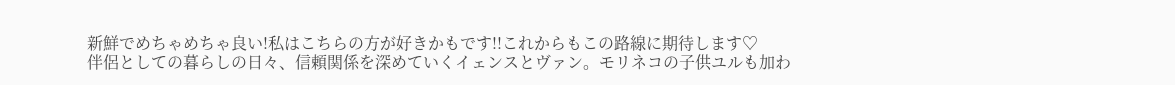新鮮でめちゃめちゃ良い!私はこちらの方が好きかもです!!これからもこの路線に期待します♡
伴侶としての暮らしの日々、信頼関係を深めていくイェンスとヴァン。モリネコの子供ユルも加わ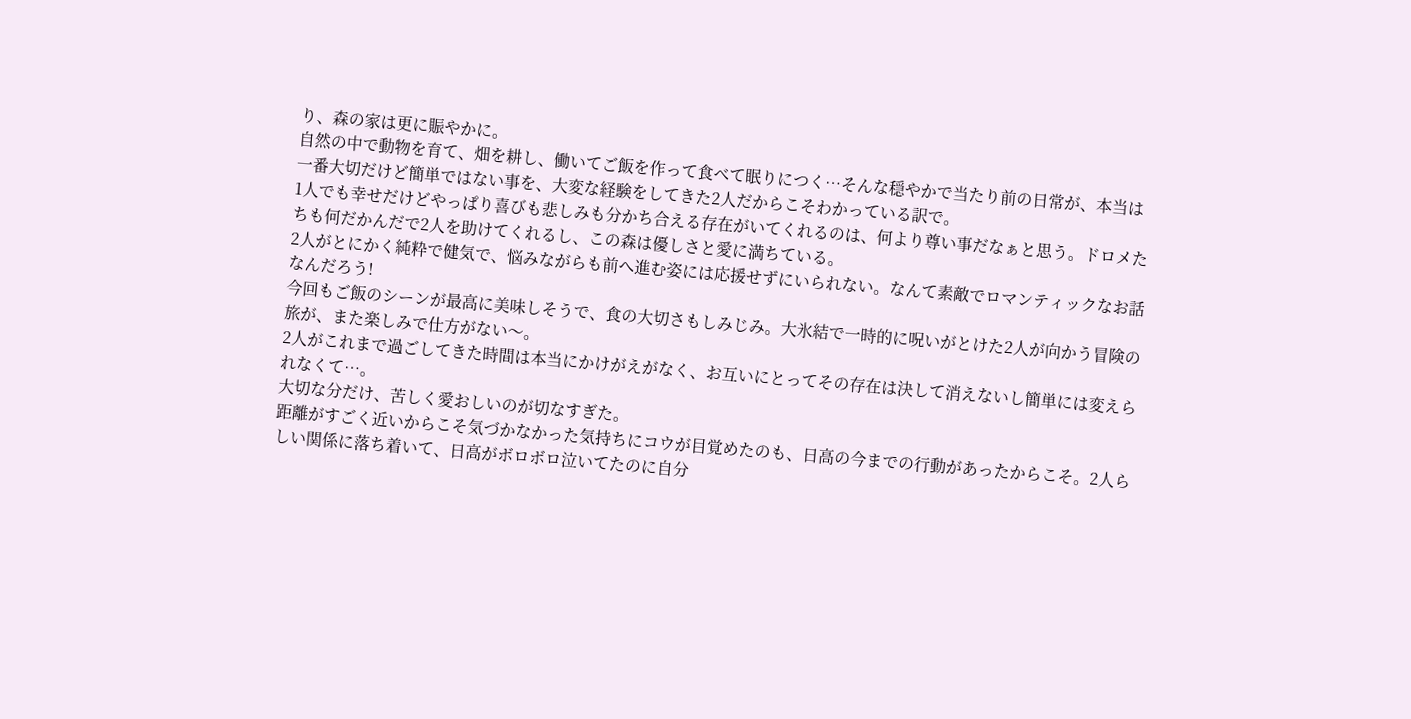り、森の家は更に賑やかに。
自然の中で動物を育て、畑を耕し、働いてご飯を作って食べて眠りにつく⋯そんな穏やかで当たり前の日常が、本当は一番大切だけど簡単ではない事を、大変な経験をしてきた2人だからこそわかっている訳で。
1人でも幸せだけどやっぱり喜びも悲しみも分かち合える存在がいてくれるのは、何より尊い事だなぁと思う。ドロメたちも何だかんだで2人を助けてくれるし、この森は優しさと愛に満ちている。
2人がとにかく純粋で健気で、悩みながらも前へ進む姿には応援せずにいられない。なんて素敵でロマンティックなお話なんだろう!
今回もご飯のシーンが最高に美味しそうで、食の大切さもしみじみ。大氷結で一時的に呪いがとけた2人が向かう冒険の旅が、また楽しみで仕方がない〜。
2人がこれまで過ごしてきた時間は本当にかけがえがなく、お互いにとってその存在は決して消えないし簡単には変えられなくて⋯。
大切な分だけ、苦しく愛おしいのが切なすぎた。
距離がすごく近いからこそ気づかなかった気持ちにコウが目覚めたのも、日高の今までの行動があったからこそ。2人らしい関係に落ち着いて、日高がボロボロ泣いてたのに自分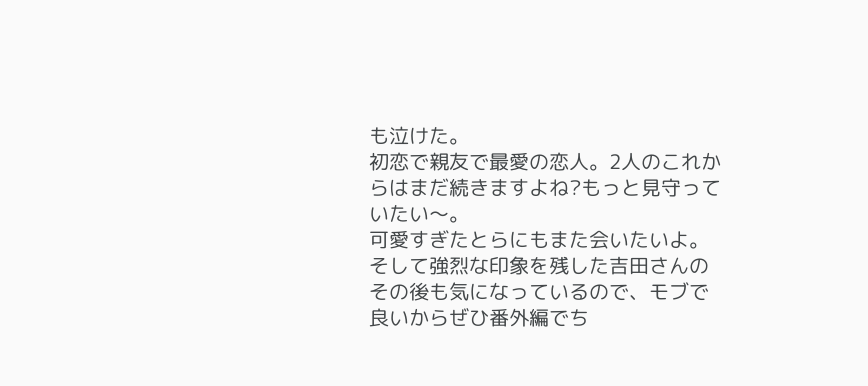も泣けた。
初恋で親友で最愛の恋人。2人のこれからはまだ続きますよね?もっと見守っていたい〜。
可愛すぎたとらにもまた会いたいよ。そして強烈な印象を残した吉田さんのその後も気になっているので、モブで良いからぜひ番外編でち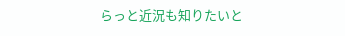らっと近況も知りたいと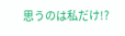思うのは私だけ!?